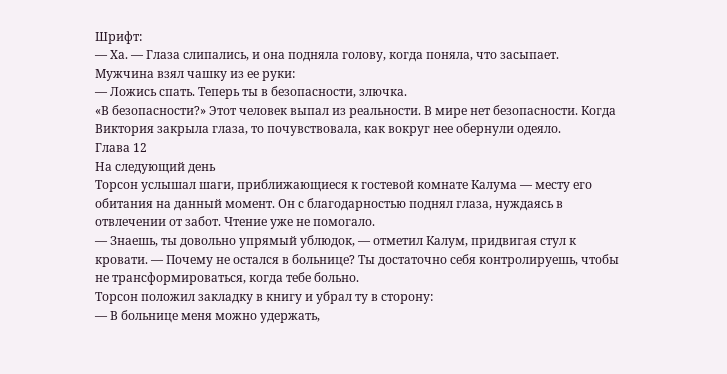Шрифт:
— Ха. — Глаза слипались, и она подняла голову, когда поняла, что засыпает.
Мужчина взял чашку из ее руки:
— Ложись спать. Теперь ты в безопасности, злючка.
«В безопасности?» Этот человек выпал из реальности. В мире нет безопасности. Когда Виктория закрыла глаза, то почувствовала, как вокруг нее обернули одеяло.
Глава 12
На следующий день
Торсон услышал шаги, приближающиеся к гостевой комнате Калума — месту его обитания на данный момент. Он с благодарностью поднял глаза, нуждаясь в отвлечении от забот. Чтение уже не помогало.
— Знаешь, ты довольно упрямый ублюдок, — отметил Калум, придвигая стул к кровати. — Почему не остался в больнице? Ты достаточно себя контролируешь, чтобы не трансформироваться, когда тебе больно.
Торсон положил закладку в книгу и убрал ту в сторону:
— В больнице меня можно удержать,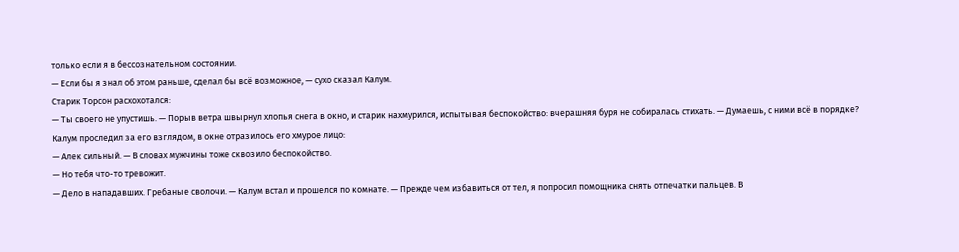только если я в бессознательном состоянии.
— Если бы я знал об этом раньше, сделал бы всё возможное, — сухо сказал Калум.
Старик Торсон расхохотался:
— Ты своего не упустишь. — Порыв ветра швырнул хлопья снега в окно, и старик нахмурился, испытывая беспокойство: вчерашняя буря не собиралась стихать. — Думаешь, с ними всё в порядке?
Калум проследил за его взглядом, в окне отразилось его хмурое лицо:
— Алек сильный. — В словах мужчины тоже сквозило беспокойство.
— Но тебя что-то тревожит.
— Дело в нападавших. Гребаные сволочи. — Калум встал и прошелся по комнате. — Прежде чем избавиться от тел, я попросил помощника снять отпечатки пальцев. В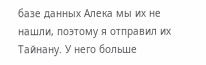базе данных Алека мы их не нашли, поэтому я отправил их Тайнану. У него больше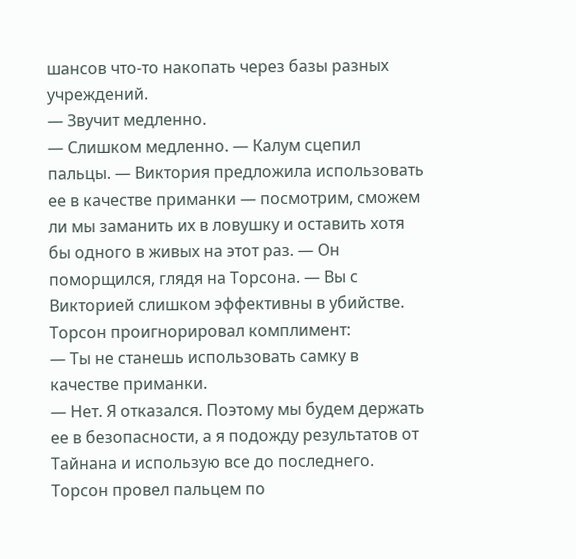шансов что-то накопать через базы разных учреждений.
— Звучит медленно.
— Слишком медленно. — Калум сцепил пальцы. — Виктория предложила использовать ее в качестве приманки — посмотрим, сможем ли мы заманить их в ловушку и оставить хотя бы одного в живых на этот раз. — Он поморщился, глядя на Торсона. — Вы с Викторией слишком эффективны в убийстве.
Торсон проигнорировал комплимент:
— Ты не станешь использовать самку в качестве приманки.
— Нет. Я отказался. Поэтому мы будем держать ее в безопасности, а я подожду результатов от Тайнана и использую все до последнего.
Торсон провел пальцем по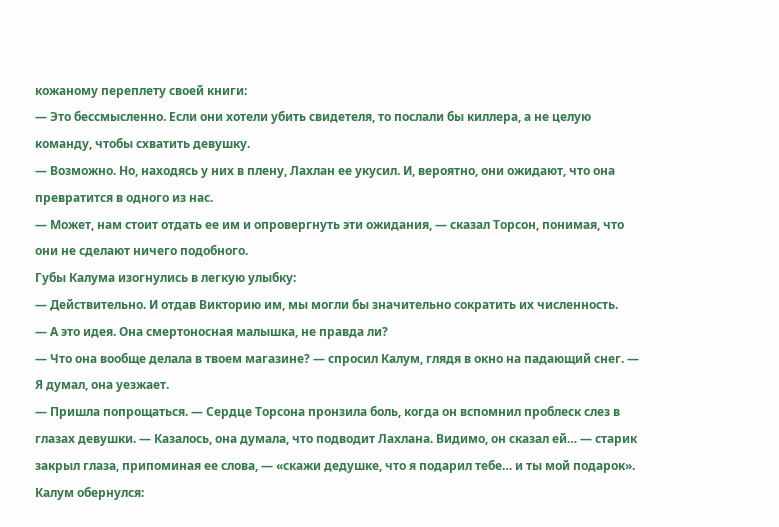кожаному переплету своей книги:
— Это бессмысленно. Если они хотели убить свидетеля, то послали бы киллера, а не целую команду, чтобы схватить девушку.
— Возможно. Но, находясь у них в плену, Лахлан ее укусил. И, вероятно, они ожидают, что она превратится в одного из нас.
— Может, нам стоит отдать ее им и опровергнуть эти ожидания, — сказал Торсон, понимая, что они не сделают ничего подобного.
Губы Калума изогнулись в легкую улыбку:
— Действительно. И отдав Викторию им, мы могли бы значительно сократить их численность.
— А это идея. Она смертоносная малышка, не правда ли?
— Что она вообще делала в твоем магазине? — спросил Калум, глядя в окно на падающий снег. — Я думал, она уезжает.
— Пришла попрощаться. — Сердце Торсона пронзила боль, когда он вспомнил проблеск слез в глазах девушки. — Казалось, она думала, что подводит Лахлана. Видимо, он сказал ей… — старик закрыл глаза, припоминая ее слова, — «скажи дедушке, что я подарил тебе… и ты мой подарок».
Калум обернулся: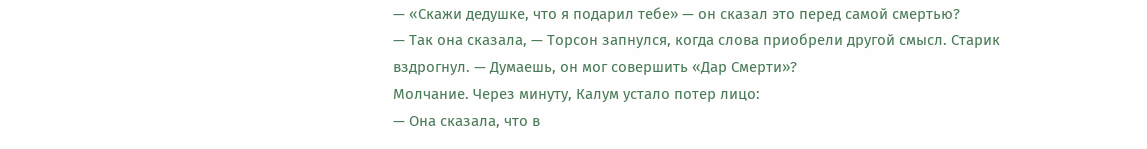— «Скажи дедушке, что я подарил тебе» — он сказал это перед самой смертью?
— Так она сказала, — Торсон запнулся, когда слова приобрели другой смысл. Старик вздрогнул. — Думаешь, он мог совершить «Дар Смерти»?
Молчание. Через минуту, Калум устало потер лицо:
— Она сказала, что в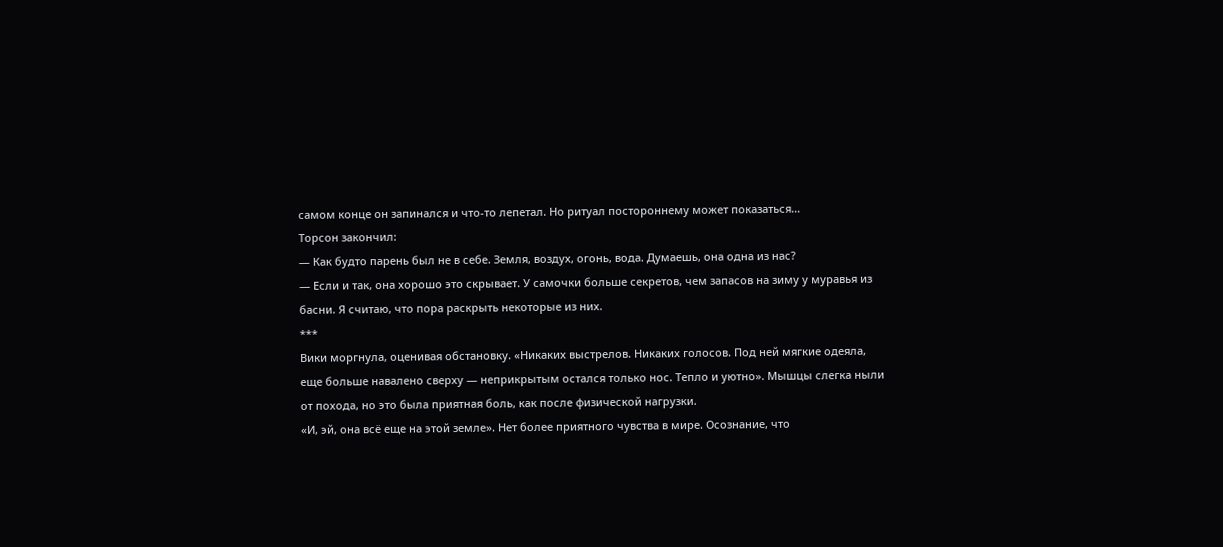самом конце он запинался и что-то лепетал. Но ритуал постороннему может показаться…
Торсон закончил:
— Как будто парень был не в себе. Земля, воздух, огонь, вода. Думаешь, она одна из нас?
— Если и так, она хорошо это скрывает. У самочки больше секретов, чем запасов на зиму у муравья из басни. Я считаю, что пора раскрыть некоторые из них.
***
Вики моргнула, оценивая обстановку. «Никаких выстрелов. Никаких голосов. Под ней мягкие одеяла, еще больше навалено сверху — неприкрытым остался только нос. Тепло и уютно». Мышцы слегка ныли от похода, но это была приятная боль, как после физической нагрузки.
«И, эй, она всё еще на этой земле». Нет более приятного чувства в мире. Осознание, что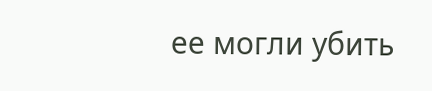ее могли убить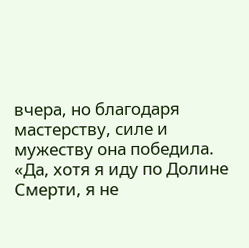вчера, но благодаря мастерству, силе и мужеству она победила.
«Да, хотя я иду по Долине Смерти, я не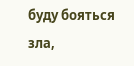буду бояться зла,